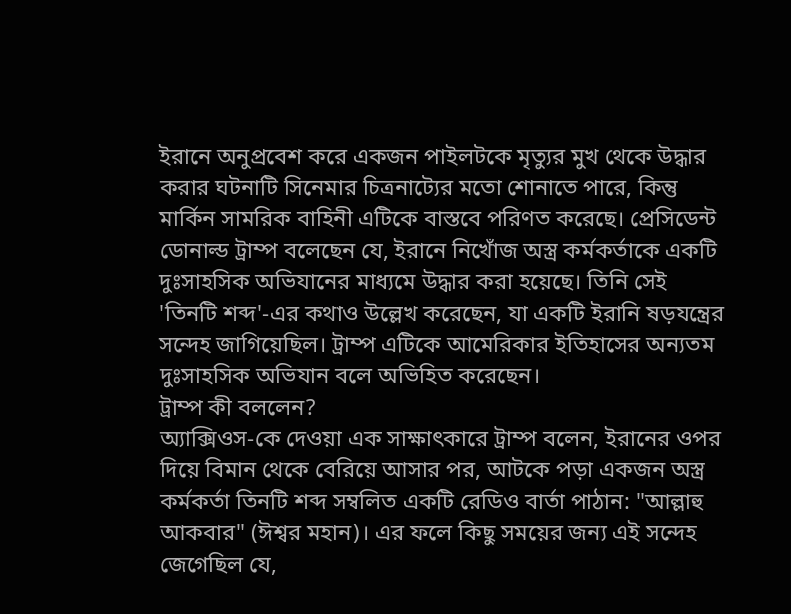ইরানে অনুপ্রবেশ করে একজন পাইলটকে মৃত্যুর মুখ থেকে উদ্ধার করার ঘটনাটি সিনেমার চিত্রনাট্যের মতো শোনাতে পারে, কিন্তু মার্কিন সামরিক বাহিনী এটিকে বাস্তবে পরিণত করেছে। প্রেসিডেন্ট ডোনাল্ড ট্রাম্প বলেছেন যে, ইরানে নিখোঁজ অস্ত্র কর্মকর্তাকে একটি দুঃসাহসিক অভিযানের মাধ্যমে উদ্ধার করা হয়েছে। তিনি সেই 'তিনটি শব্দ'-এর কথাও উল্লেখ করেছেন, যা একটি ইরানি ষড়যন্ত্রের সন্দেহ জাগিয়েছিল। ট্রাম্প এটিকে আমেরিকার ইতিহাসের অন্যতম দুঃসাহসিক অভিযান বলে অভিহিত করেছেন।
ট্রাম্প কী বললেন?
অ্যাক্সিওস-কে দেওয়া এক সাক্ষাৎকারে ট্রাম্প বলেন, ইরানের ওপর দিয়ে বিমান থেকে বেরিয়ে আসার পর, আটকে পড়া একজন অস্ত্র কর্মকর্তা তিনটি শব্দ সম্বলিত একটি রেডিও বার্তা পাঠান: "আল্লাহু আকবার" (ঈশ্বর মহান)। এর ফলে কিছু সময়ের জন্য এই সন্দেহ জেগেছিল যে,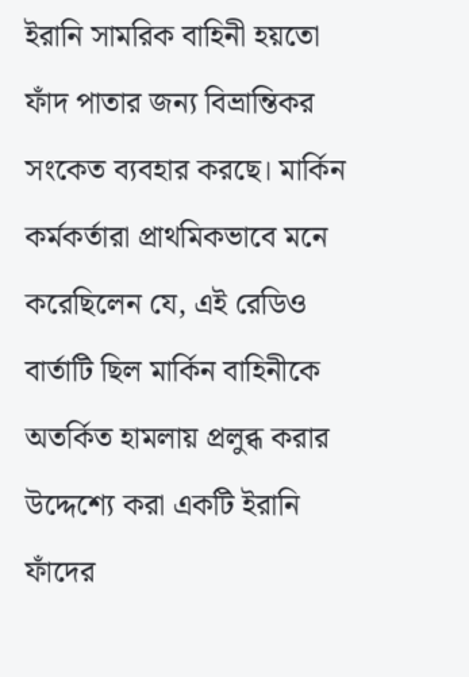ইরানি সামরিক বাহিনী হয়তো ফাঁদ পাতার জন্য বিভ্রান্তিকর সংকেত ব্যবহার করছে। মার্কিন কর্মকর্তারা প্রাথমিকভাবে মনে করেছিলেন যে, এই রেডিও বার্তাটি ছিল মার্কিন বাহিনীকে অতর্কিত হামলায় প্রলুব্ধ করার উদ্দেশ্যে করা একটি ইরানি ফাঁদের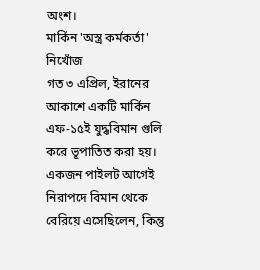অংশ।
মার্কিন 'অস্ত্র কর্মকর্তা' নিখোঁজ
গত ৩ এপ্রিল, ইরানের আকাশে একটি মার্কিন এফ-১৫ই যুদ্ধবিমান গুলি করে ভূপাতিত করা হয়। একজন পাইলট আগেই নিরাপদে বিমান থেকে বেরিয়ে এসেছিলেন, কিন্তু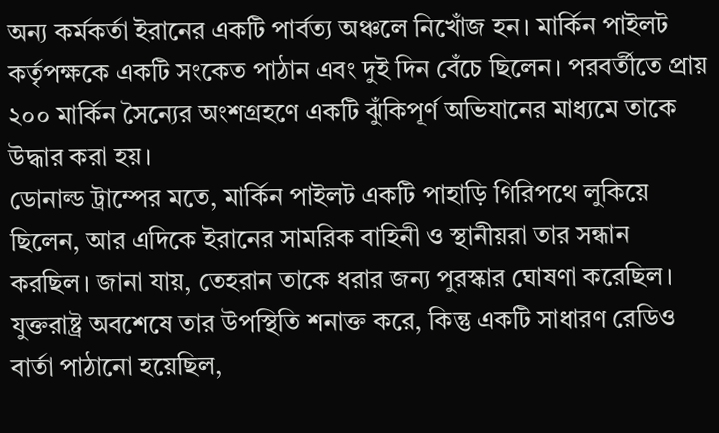অন্য কর্মকর্তা ইরানের একটি পার্বত্য অঞ্চলে নিখোঁজ হন। মার্কিন পাইলট কর্তৃপক্ষকে একটি সংকেত পাঠান এবং দুই দিন বেঁচে ছিলেন। পরবর্তীতে প্রায় ২০০ মার্কিন সৈন্যের অংশগ্রহণে একটি ঝুঁকিপূর্ণ অভিযানের মাধ্যমে তাকে উদ্ধার করা হয়।
ডোনাল্ড ট্রাম্পের মতে, মার্কিন পাইলট একটি পাহাড়ি গিরিপথে লুকিয়ে ছিলেন, আর এদিকে ইরানের সামরিক বাহিনী ও স্থানীয়রা তার সন্ধান করছিল। জানা যায়, তেহরান তাকে ধরার জন্য পুরস্কার ঘোষণা করেছিল। যুক্তরাষ্ট্র অবশেষে তার উপস্থিতি শনাক্ত করে, কিন্তু একটি সাধারণ রেডিও বার্তা পাঠানো হয়েছিল,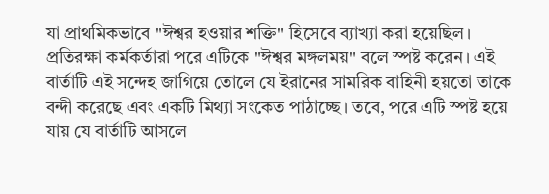যা প্রাথমিকভাবে "ঈশ্বর হওয়ার শক্তি" হিসেবে ব্যাখ্যা করা হয়েছিল। প্রতিরক্ষা কর্মকর্তারা পরে এটিকে "ঈশ্বর মঙ্গলময়" বলে স্পষ্ট করেন। এই বার্তাটি এই সন্দেহ জাগিয়ে তোলে যে ইরানের সামরিক বাহিনী হয়তো তাকে বন্দী করেছে এবং একটি মিথ্যা সংকেত পাঠাচ্ছে। তবে, পরে এটি স্পষ্ট হয়ে যায় যে বার্তাটি আসলে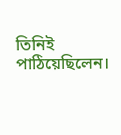তিনিই পাঠিয়েছিলেন।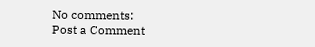No comments:
Post a Comment